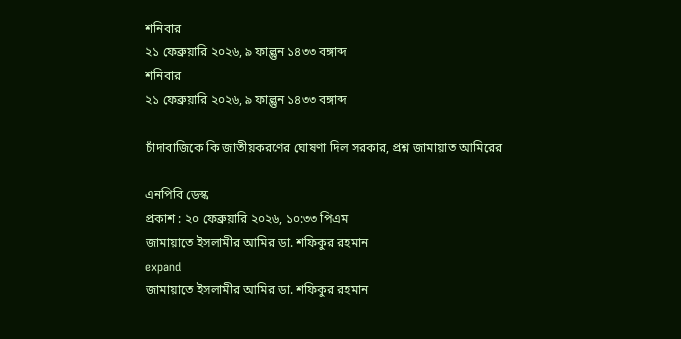শনিবার
২১ ফেব্রুয়ারি ২০২৬, ৯ ফাল্গুন ১৪৩৩ বঙ্গাব্দ
শনিবার
২১ ফেব্রুয়ারি ২০২৬, ৯ ফাল্গুন ১৪৩৩ বঙ্গাব্দ

চাঁদাবাজিকে কি জাতীয়করণের ঘোষণা দিল সরকার, প্রশ্ন জামায়াত আমিরের

এনপিবি ডেস্ক
প্রকাশ : ২০ ফেব্রুয়ারি ২০২৬, ১০:৩৩ পিএম
জামায়াতে ইসলামীর আমির ডা. শফিকুর রহমান
expand
জামায়াতে ইসলামীর আমির ডা. শফিকুর রহমান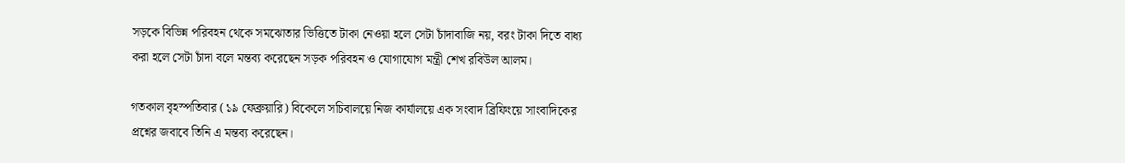সড়কে বিভিন্ন পরিবহন থেকে সমঝোতার ভিত্তিতে টাকা নেওয়া হলে সেটা চাঁদাবাজি নয়, বরং টাকা দিতে বাধ্য করা হলে সেটা চাঁদা বলে মন্তব্য করেছেন সড়ক পরিবহন ও যোগাযোগ মন্ত্রী শেখ রবিউল আলম।

গতকাল বৃহস্পতিবার (১৯ ফেব্রুয়ারি) বিকেলে সচিবালয়ে নিজ কার্যালয়ে এক সংবাদ ব্রিফিংয়ে সাংবাদিকের প্রশ্নের জবাবে তিনি এ মন্তব্য করেছেন।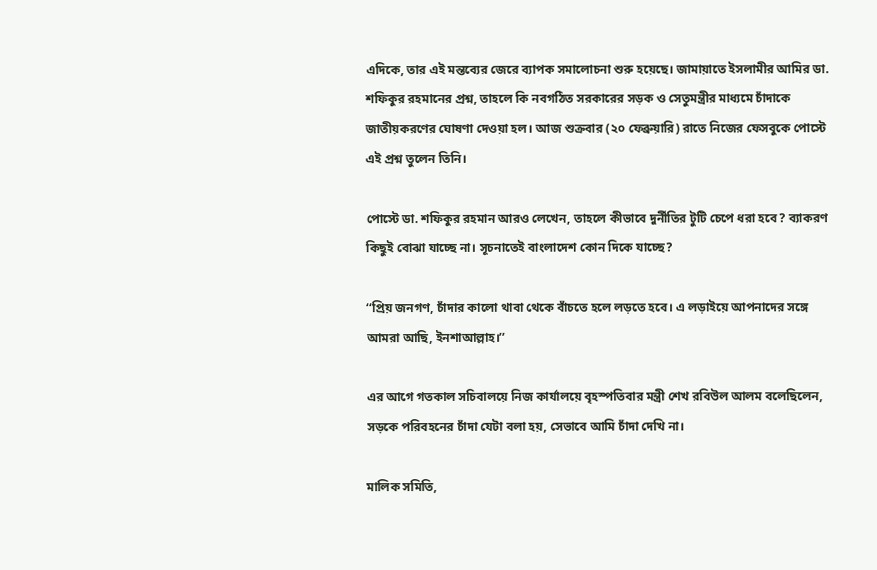এদিকে, তার এই মন্তব্যের জেরে ব্যাপক সমালোচনা শুরু হয়েছে। জামায়াতে ইসলামীর আমির ডা. শফিকুর রহমানের প্রশ্ন, তাহলে কি নবগঠিত সরকারের সড়ক ও সেতুমন্ত্রীর মাধ্যমে চাঁদাকে জাতীয়করণের ঘোষণা দেওয়া হল। আজ শুক্রবার (২০ ফেব্রুয়ারি) রাতে নিজের ফেসবুকে পোস্টে এই প্রশ্ন তুলেন তিনি।

পোস্টে ডা. শফিকুর রহমান আরও লেখেন, তাহলে কীভাবে দুর্নীতির টুটি চেপে ধরা হবে? ব্যাকরণ কিছুই বোঝা যাচ্ছে না। সূচনাতেই বাংলাদেশ কোন দিকে যাচ্ছে?

‘‘প্রিয় জনগণ, চাঁদার কালো থাবা থেকে বাঁচতে হলে লড়তে হবে। এ লড়াইয়ে আপনাদের সঙ্গে আমরা আছি, ইনশাআল্লাহ।’’

এর আগে গতকাল সচিবালয়ে নিজ কার্যালয়ে বৃহস্পতিবার মন্ত্রী শেখ রবিউল আলম বলেছিলেন, সড়কে পরিবহনের চাঁদা যেটা বলা হয়, সেভাবে আমি চাঁদা দেখি না।

মালিক সমিতি,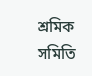শ্রমিক সমিতি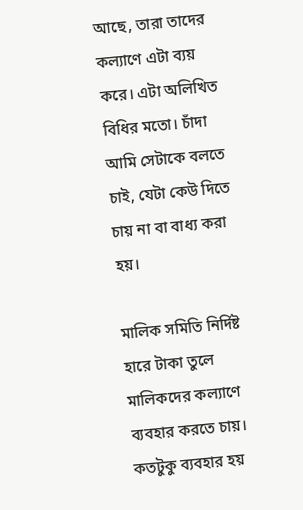আছে, তারা তাদের কল্যাণে এটা ব্যয় করে। এটা অলিখিত বিধির মতো। চাঁদা আমি সেটাকে বলতে চাই, যেটা কেউ দিতে চায় না বা বাধ্য করা হয়।

মালিক সমিতি নির্দিষ্ট হারে টাকা তুলে মালিকদের কল্যাণে ব্যবহার করতে চায়। কতটুকু ব্যবহার হয়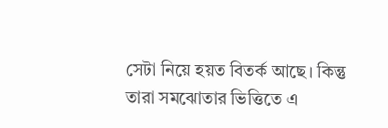সেটা নিয়ে হয়ত বিতর্ক আছে। কিন্তু তারা সমঝোতার ভিত্তিতে এ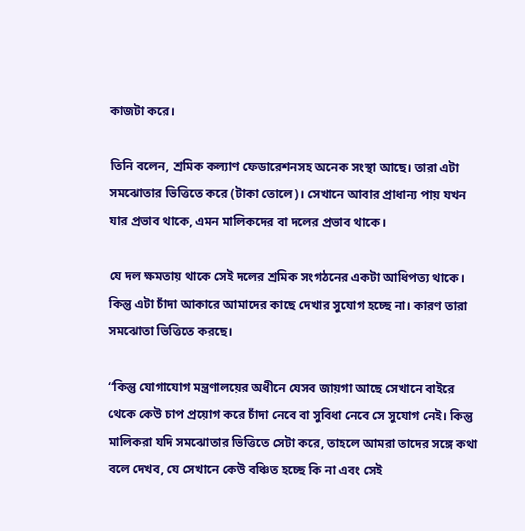কাজটা করে।

তিনি বলেন, শ্রমিক কল্যাণ ফেডারেশনসহ অনেক সংস্থা আছে। তারা এটা সমঝোতার ভিত্তিতে করে (টাকা তোলে)। সেখানে আবার প্রাধান্য পায় যখন যার প্রভাব থাকে, এমন মালিকদের বা দলের প্রভাব থাকে।

যে দল ক্ষমতায় থাকে সেই দলের শ্রমিক সংগঠনের একটা আধিপত্য থাকে। কিন্তু এটা চাঁদা আকারে আমাদের কাছে দেখার সুযোগ হচ্ছে না। কারণ তারা সমঝোতা ভিত্তিতে করছে।

‘‘কিন্তু যোগাযোগ মন্ত্রণালয়ের অধীনে যেসব জায়গা আছে সেখানে বাইরে থেকে কেউ চাপ প্রয়োগ করে চাঁদা নেবে বা সুবিধা নেবে সে সুযোগ নেই। কিন্তু মালিকরা যদি সমঝোতার ভিত্তিতে সেটা করে, তাহলে আমরা তাদের সঙ্গে কথা বলে দেখব, যে সেখানে কেউ বঞ্চিত হচ্ছে কি না এবং সেই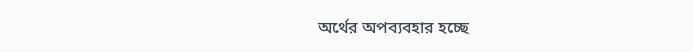অর্থের অপব্যবহার হচ্ছে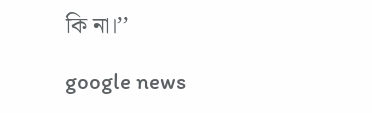কি না।’’

google news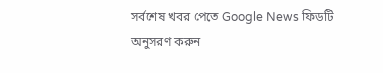সর্বশেষ খবর পেতে Google News ফিডটি অনুসরণ করুন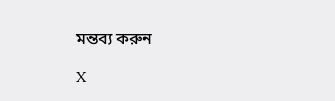মন্তব্য করুন

X